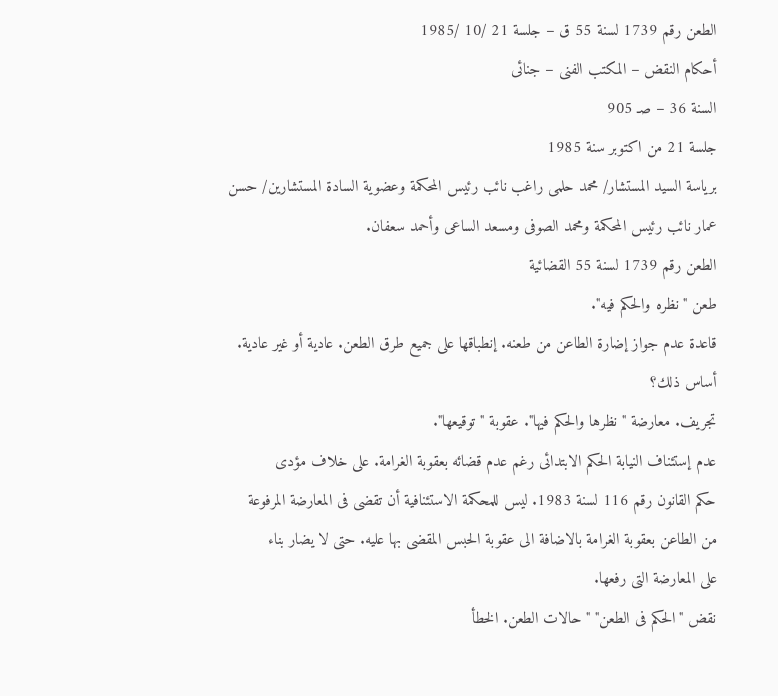الطعن رقم 1739 لسنة 55 ق – جلسة 21 /10 /1985
أحكام النقض – المكتب الفنى – جنائى
السنة 36 – صـ 905
جلسة 21 من اكتوبر سنة 1985
برياسة السيد المستشار/ محمد حلمى راغب نائب رئيس المحكمة وعضوية السادة المستشارين/ حسن عمار نائب رئيس المحكمة ومحمد الصوفى ومسعد الساعى وأحمد سعفان.
الطعن رقم 1739 لسنة 55 القضائية
طعن "نظره والحكم فيه".
قاعدة عدم جواز إضارة الطاعن من طعنه. إنطباقها على جميع طرق الطعن. عادية أو غير عادية.
أساس ذلك؟
تجريف. معارضة "نظرها والحكم فيها". عقوبة "توقيعها".
عدم إستئناف النيابة الحكم الابتدائى رغم عدم قضائه بعقوبة الغرامة. على خلاف مؤدى
حكم القانون رقم 116 لسنة 1983. ليس للمحكمة الاستئنافية أن تقضى فى المعارضة المرفوعة
من الطاعن بعقوبة الغرامة بالاضافة الى عقوبة الحبس المقضى بها عليه. حتى لا يضار بناء
على المعارضة التى رفعها.
نقض "الحكم فى الطعن" "حالات الطعن. الخطأ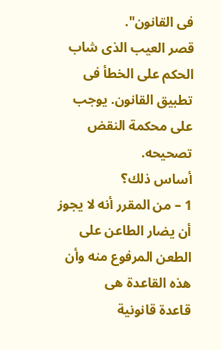فى القانون".
قصر العيب الذى شاب الحكم على الخطأ فى تطبيق القانون. يوجب على محكمة النقض تصحيحه.
أساس ذلك؟
1 – من المقرر أنه لا يجوز أن يضار الطاعن على الطعن المرفوع منه وأن هذه القاعدة هى
قاعدة قانونية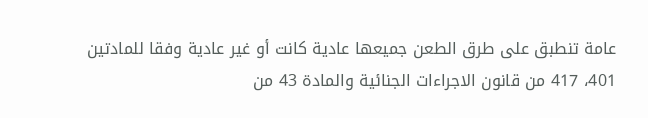عامة تنطبق على طرق الطعن جميعها عادية كانت أو غير عادية وفقا للمادتين
401، 417 من قانون الاجراءات الجنائية والمادة 43 من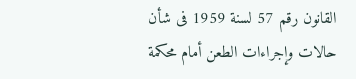القانون رقم 57 لسنة 1959 فى شأن
حالات وإجراءات الطعن أمام محكمة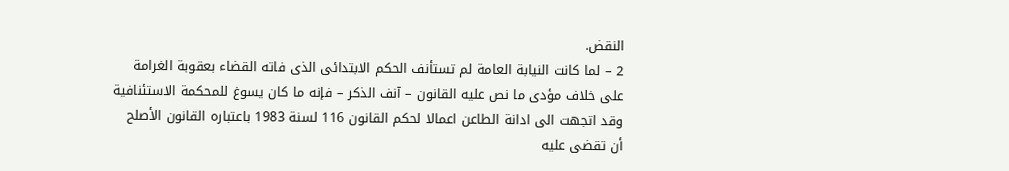النقض.
2 – لما كانت النيابة العامة لم تستأنف الحكم الابتدائى الذى فاته القضاء بعقوبة الغرامة
على خلاف مؤدى ما نص عليه القانون – آنف الذكر – فإنه ما كان يسوغ للمحكمة الاستئنافية
وقد اتجهت الى ادانة الطاعن اعمالا لحكم القانون 116 لسنة 1983 باعتباره القانون الأصلح
أن تقضى عليه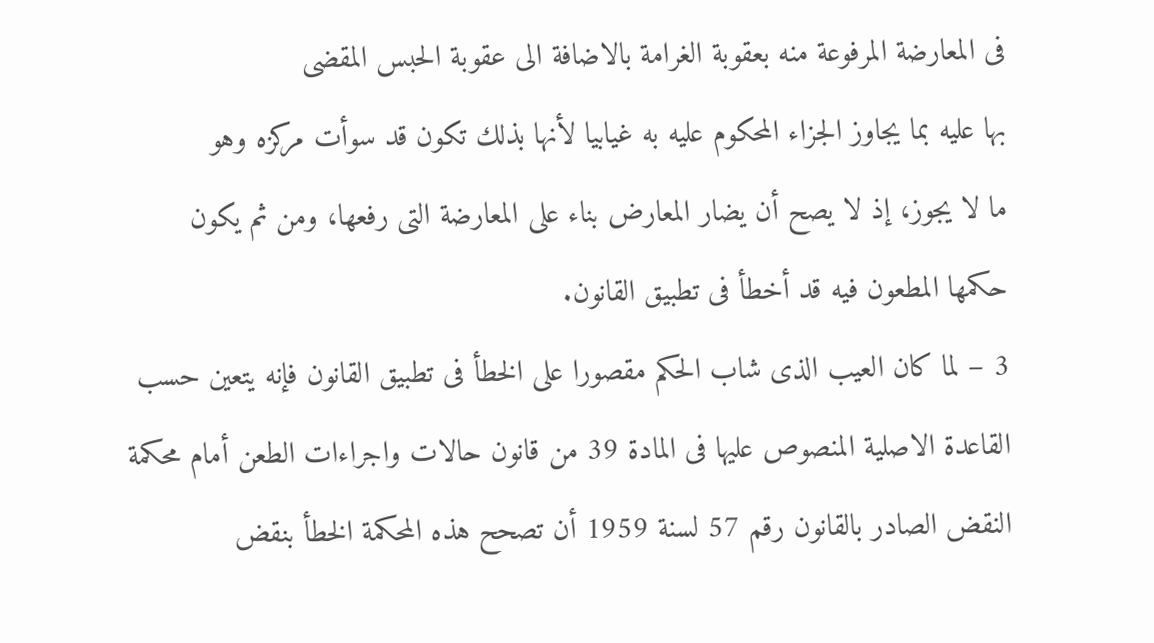فى المعارضة المرفوعة منه بعقوبة الغرامة بالاضافة الى عقوبة الحبس المقضى
بها عليه بما يجاوز الجزاء المحكوم عليه به غيابيا لأنها بذلك تكون قد سوأت مركزه وهو
ما لا يجوز، إذ لا يصح أن يضار المعارض بناء على المعارضة التى رفعها، ومن ثم يكون
حكمها المطعون فيه قد أخطأ فى تطبيق القانون.
3 – لما كان العيب الذى شاب الحكم مقصورا على الخطأ فى تطبيق القانون فإنه يتعين حسب
القاعدة الاصلية المنصوص عليها فى المادة 39 من قانون حالات واجراءات الطعن أمام محكمة
النقض الصادر بالقانون رقم 57 لسنة 1959 أن تصحح هذه المحكمة الخطأ بنقض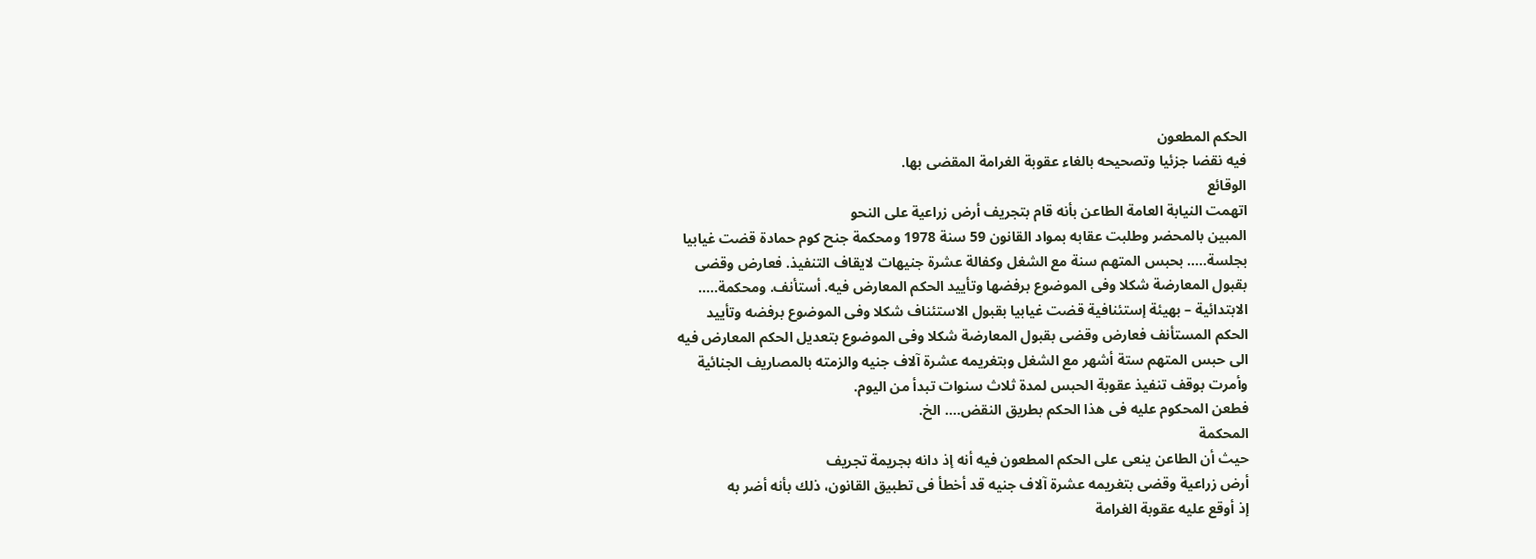الحكم المطعون
فيه نقضا جزئيا وتصحيحه بالغاء عقوبة الغرامة المقضى بها.
الوقائع
اتهمت النيابة العامة الطاعن بأنه قام بتجريف أرض زراعية على النحو
المبين بالمحضر وطلبت عقابه بمواد القانون 59 سنة 1978 ومحكمة جنح كوم حمادة قضت غيابيا
بجلسة….. بحبس المتهم سنة مع الشغل وكفالة عشرة جنيهات لايقاف التنفيذ. فعارض وقضى
بقبول المعارضة شكلا وفى الموضوع برفضها وتأييد الحكم المعارض فيه. أستأنف. ومحكمة…..
الابتدائية – بهيئة إستئنافية قضت غيابيا بقبول الاستئناف شكلا وفى الموضوع برفضه وتأييد
الحكم المستأنف فعارض وقضى بقبول المعارضة شكلا وفى الموضوع بتعديل الحكم المعارض فيه
الى حبس المتهم ستة أشهر مع الشغل وبتغريمه عشرة آلاف جنيه والزمته بالمصاريف الجنائية
وأمرت بوقف تنفيذ عقوبة الحبس لمدة ثلاث سنوات تبدأ من اليوم.
فطعن المحكوم عليه فى هذا الحكم بطريق النقض…. الخ.
المحكمة
حيث أن الطاعن ينعى على الحكم المطعون فيه أنه إذ دانه بجريمة تجريف
أرض زراعية وقضى بتغريمه عشرة آلاف جنيه قد أخطأ فى تطبيق القانون، ذلك بأنه أضر به
إذ أوقع عليه عقوبة الغرامة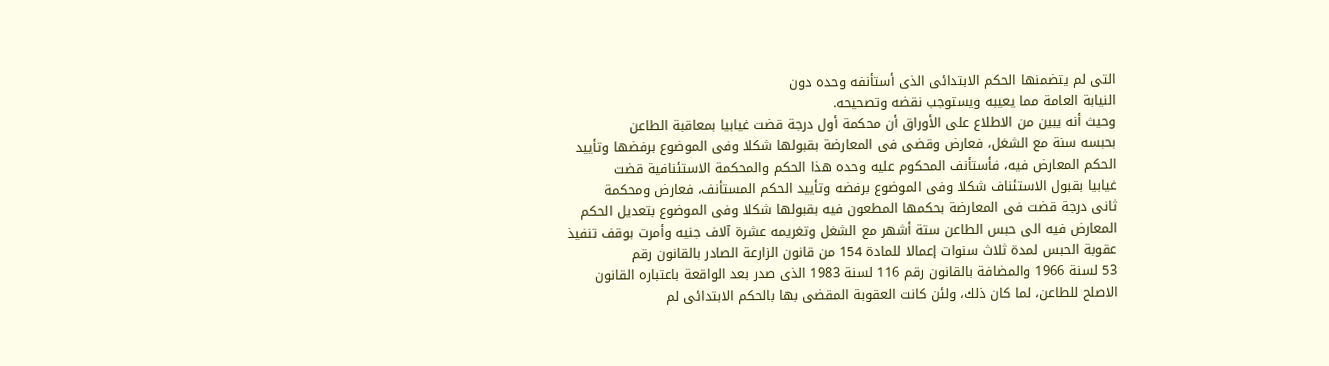التى لم يتضمنها الحكم الابتدائى الذى أستأنفه وحده دون
النيابة العامة مما يعيبه ويستوجب نقضه وتصحيحه.
وحيث أنه يبين من الاطلاع على الأوراق أن محكمة أول درجة قضت غيابيا بمعاقبة الطاعن
بحبسه سنة مع الشغل، فعارض وقضى فى المعارضة بقبولها شكلا وفى الموضوع برفضها وتأييد
الحكم المعارض فيه، فأستأنف المحكوم عليه وحده هذا الحكم والمحكمة الاستئنافية قضت
غيابيا بقبول الاستئناف شكلا وفى الموضوع برفضه وتأييد الحكم المستأنف، فعارض ومحكمة
ثانى درجة قضت فى المعارضة بحكمها المطعون فيه بقبولها شكلا وفى الموضوع بتعديل الحكم
المعارض فيه الى حبس الطاعن ستة أشهر مع الشغل وتغريمه عشرة آلاف جنيه وأمرت بوقف تنفيذ
عقوبة الحبس لمدة ثلاث سنوات إعمالا للمادة 154 من قانون الزارعة الصادر بالقانون رقم
53 لسنة 1966 والمضافة بالقانون رقم 116 لسنة 1983 الذى صدر بعد الواقعة باعتباره القانون
الاصلح للطاعن، لما كان ذلك، ولئن كانت العقوبة المقضى بها بالحكم الابتدائى لم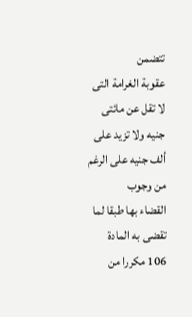تتضمن
عقوبة الغرامة التى لا تقل عن مائتى جنيه ولا تزيد على ألف جنيه على الرغم من وجوب
القضاء بها طبقا لما تقضى به المادة 106 مكررا من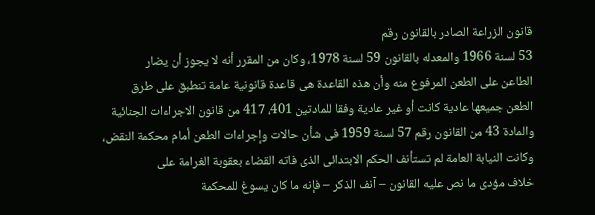قانون الزراعة الصادر بالقانون رقم
53 لسنة 1966 والمعدله بالقانون 59 لسنة 1978، وكان من المقرر أنه لا يجوز أن يضار
الطاعن على الطعن المرفوع منه وأن هذه القاعدة هى قاعدة قانونية عامة تنطبق على طرق
الطعن جميعها عادية كانت أو غير عادية وفقا للمادتين 401، 417 من قانون الاجراءات الجنائية
والمادة 43 من القانون رقم 57 لسنة 1959 فى شأن حالات وإجراءات الطعن أمام محكمة النقض،
وكانت النيابة العامة لم تستأنف الحكم الابتدائى الذى فاته القضاء بعقوبة الغرامة على
خلاف مؤدى ما نص عليه القانون – آنف الذكر – فإنه ما كان يسوغ للمحكمة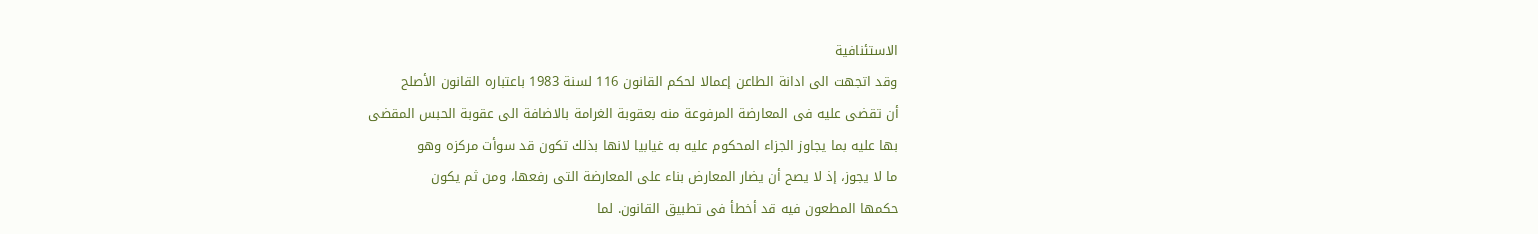الاستئنافية
وقد اتجهت الى ادانة الطاعن إعمالا لحكم القانون 116 لسنة 1983 باعتباره القانون الأصلح
أن تقضى عليه فى المعارضة المرفوعة منه بعقوبة الغرامة بالاضافة الى عقوبة الحبس المقضى
بها عليه بما يجاوز الجزاء المحكوم عليه به غيابيا لانها بذلك تكون قد سوأت مركزه وهو
ما لا يجوز، إذ لا يصح أن يضار المعارض بناء على المعارضة التى رفعها، ومن ثم يكون
حكمها المطعون فيه قد أخطأ فى تطبيق القانون. لما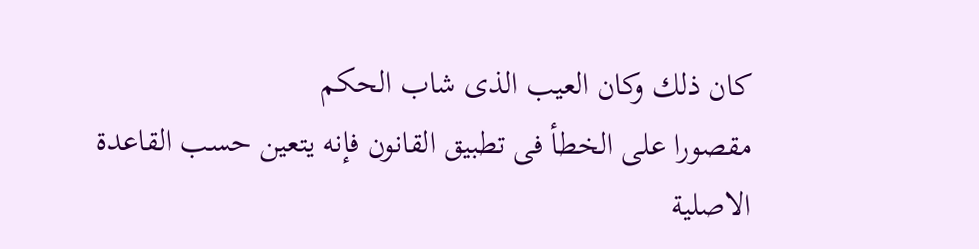كان ذلك وكان العيب الذى شاب الحكم
مقصورا على الخطأ فى تطبيق القانون فإنه يتعين حسب القاعدة الاصلية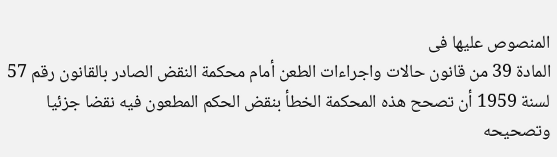المنصوص عليها فى
المادة 39 من قانون حالات واجراءات الطعن أمام محكمة النقض الصادر بالقانون رقم 57
لسنة 1959 أن تصحح هذه المحكمة الخطأ بنقض الحكم المطعون فيه نقضا جزئيا وتصحيحه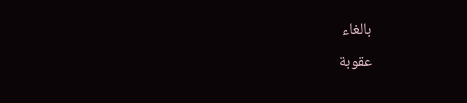بالغاء
عقوبة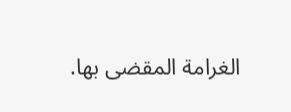الغرامة المقضى بها.